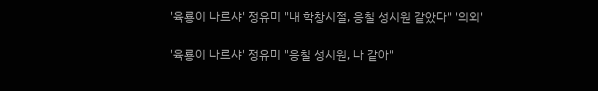'육룡이 나르샤' 정유미 "내 학창시절, 응칠 성시원 같았다" '의외'

'육룡이 나르샤' 정유미 "응칠 성시원, 나 같아"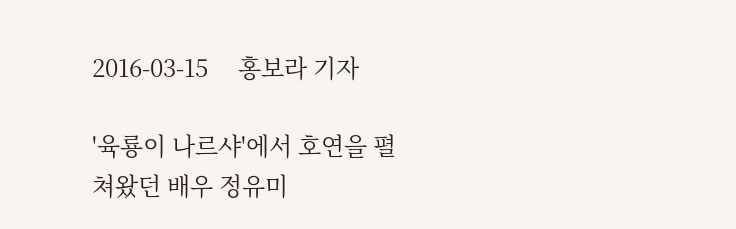2016-03-15     홍보라 기자

'육룡이 나르샤'에서 호연을 펼쳐왔던 배우 정유미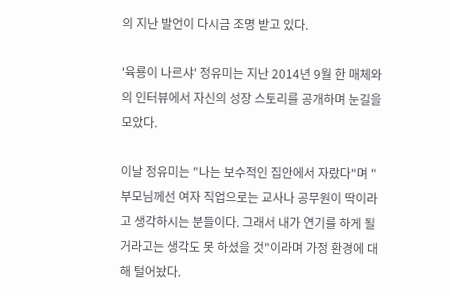의 지난 발언이 다시금 조명 받고 있다.

'육룡이 나르샤' 정유미는 지난 2014년 9월 한 매체와의 인터뷰에서 자신의 성장 스토리를 공개하며 눈길을 모았다.

이날 정유미는 "나는 보수적인 집안에서 자랐다"며 "부모님께선 여자 직업으로는 교사나 공무원이 딱이라고 생각하시는 분들이다. 그래서 내가 연기를 하게 될 거라고는 생각도 못 하셨을 것"이라며 가정 환경에 대해 털어놨다.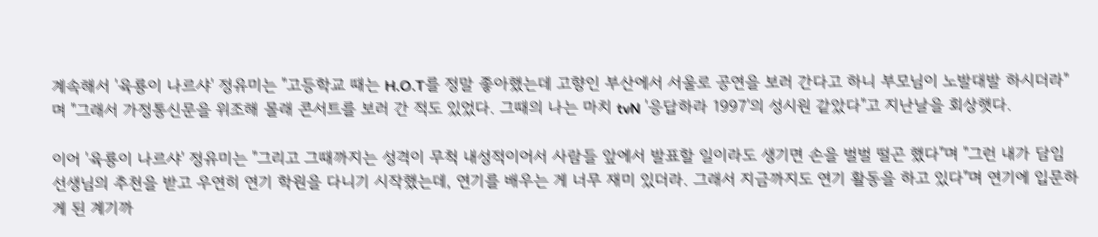계속해서 '육룡이 나르샤' 정유미는 "고등학교 때는 H.O.T를 정말 좋아했는데 고향인 부산에서 서울로 공연을 보러 간다고 하니 부모님이 노발대발 하시더라"며 "그래서 가정통신문을 위조해 몰래 콘서트를 보러 간 적도 있었다. 그때의 나는 마치 tvN '응답하라 1997'의 성시원 같았다"고 지난날을 회상햇다.

이어 '육룡이 나르샤' 정유미는 "그리고 그때까지는 성격이 무척 내성적이어서 사람들 앞에서 발표할 일이라도 생기면 손을 벌벌 떨곤 했다"며 "그런 내가 담임 선생님의 추천을 받고 우연히 연기 학원을 다니기 시작했는데, 연기를 배우는 게 너무 재미 있더라. 그래서 지금까지도 연기 활동을 하고 있다"며 연기에 입문하게 된 계기까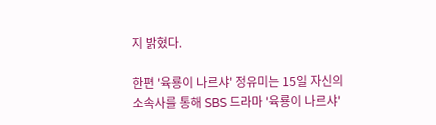지 밝혔다.

한편 '육룡이 나르샤' 정유미는 15일 자신의 소속사를 통해 SBS 드라마 '육룡이 나르샤'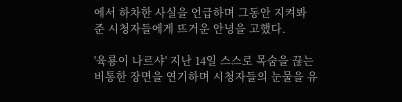에서 하차한 사실을 언급하며 그동안 지켜봐 준 시청자들에게 뜨거운 안녕을 고했다.

'육룡이 나르샤' 지난 14일 스스로 목숨을 끊는 비통한 장면을 연기하며 시청자들의 눈물을 유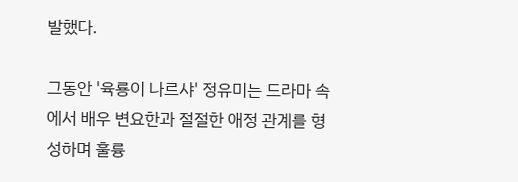발했다.

그동안 '육룡이 나르샤' 정유미는 드라마 속에서 배우 변요한과 절절한 애정 관계를 형성하며 훌륭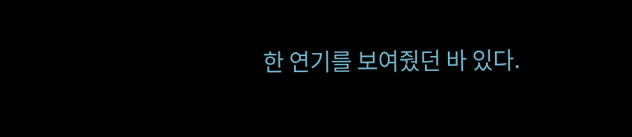한 연기를 보여줬던 바 있다.